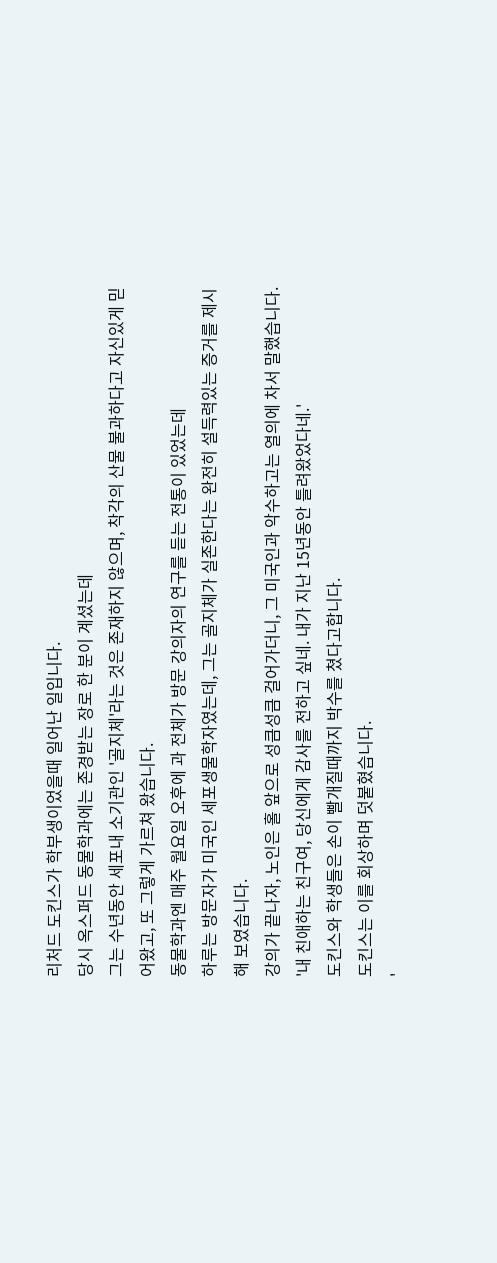리처드 도킨스가 학부생이었을때 일어난 일입니다.
당시 옥스퍼드 동물학과에는 존경받는 장로 한 분이 계셨는데
그는 수년동안 세포내 소기관인 '골지체'라는 것은 존재하지 않으며, 착각의 산물 불과하다고 자신있게 믿어왔고, 또 그렇게 가르쳐 왔습니다.
동물학과엔 매주 월요일 오후에 과 전체가 방문 강의자의 연구를 듣는 전통이 있었는데
하루는 방문자가 미국인 세포생물학자였는데, 그는 골지체가 실존한다는 완전히 설득력있는 증거를 제시해 보였습니다.
강의가 끝나자, 노인은 홀 앞으로 성큼성큼 걸어가더니, 그 미국인과 악수하고는 열의에 차서 말했습니다.
'내 친애하는 친구여, 당신에게 감사를 전하고 싶네. 내가 지난 15년동안 틀려왔었다네.'
도킨스와 학생들은 손이 빨개질때까지 박수를 쳤다고합니다.
도킨스는 이를 회상하며 덧붙혔습니다.
'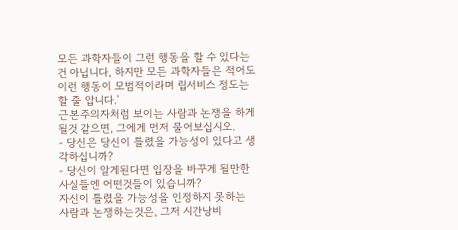모든 과학자들이 그런 행동을 할 수 있다는건 아닙니다, 하지만 모든 과학자들은 적어도 이런 행동이 모범적이라며 립서비스 정도는 할 줄 압니다.'
근본주의자처럼 보이는 사람과 논쟁을 하게될것 같으면, 그에게 먼저 물어보십시오.
- 당신은 당신이 틀렸을 가능성이 있다고 생각하십니까?
- 당신이 알게된다면 입장을 바꾸게 될만한 사실들엔 어떤것들이 있습니까?
자신이 틀렸을 가능성을 인정하지 못하는 사람과 논쟁하는것은, 그저 시간낭비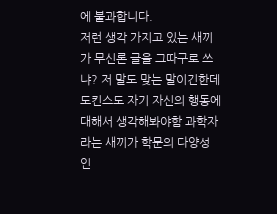에 불과합니다.
저런 생각 가지고 있는 새끼가 무신론 글을 그따구로 쓰냐? 저 말도 맞는 말이긴한데 도킨스도 자기 자신의 행동에 대해서 생각해봐야함 과학자라는 새끼가 학문의 다양성 인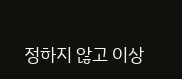정하지 않고 이상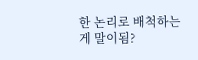한 논리로 배척하는 게 말이됨?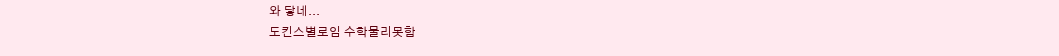와 닿네...
도킨스별로임 수학물리못함